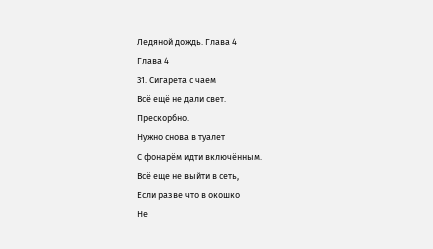Ледяной дождь. Глава 4
Глава 4
31. Сигарета с чаем
Всё ещё не дали свет.
Прескорбно.
Нужно снова в туалет
С фонарём идти включённым.
Всё еще не выйти в сеть,
Если разве что в окошко
Не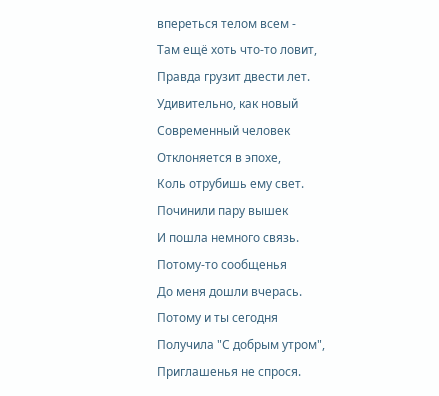впереться телом всем -
Там ещё хоть что-то ловит,
Правда грузит двести лет.
Удивительно, как новый
Современный человек
Отклоняется в эпохе,
Коль отрубишь ему свет.
Починили пару вышек
И пошла немного связь.
Потому-то сообщенья
До меня дошли вчерась.
Потому и ты сегодня
Получила "С добрым утром",
Приглашенья не спрося.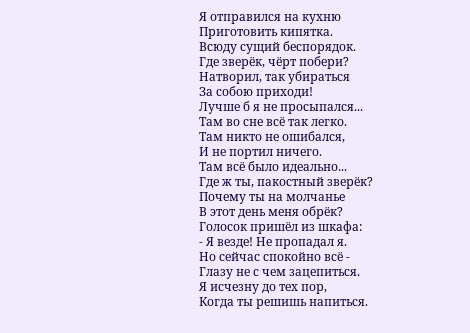Я отправился на кухню
Приготовить кипятка.
Всюду сущий беспорядок.
Где зверёк, чёрт побери?
Натворил, так убираться
За собою приходи!
Лучше б я не просыпался...
Там во сне всё так легко.
Там никто не ошибался,
И не портил ничего.
Там всё было идеально...
Где ж ты, пакостный зверёк?
Почему ты на молчанье
В этот день меня обрёк?
Голосок пришёл из шкафа:
- Я везде! Не пропадал я.
Но сейчас спокойно всё -
Глазу не с чем зацепиться.
Я исчезну до тех пор,
Когда ты решишь напиться.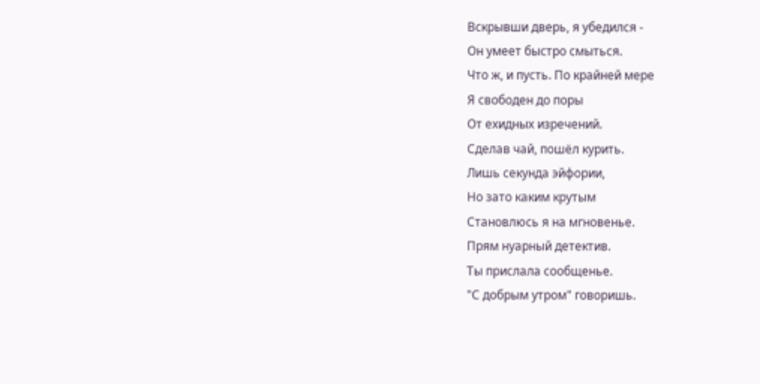Вскрывши дверь, я убедился -
Он умеет быстро смыться.
Что ж, и пусть. По крайней мере
Я свободен до поры
От ехидных изречений.
Сделав чай, пошёл курить.
Лишь секунда эйфории,
Но зато каким крутым
Становлюсь я на мгновенье.
Прям нуарный детектив.
Ты прислала сообщенье.
"С добрым утром" говоришь.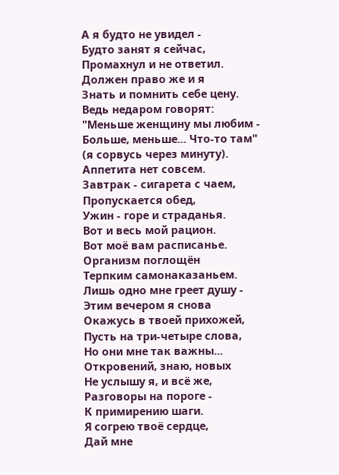А я будто не увидел -
Будто занят я сейчас,
Промахнул и не ответил.
Должен право же и я
Знать и помнить себе цену.
Ведь недаром говорят:
"Меньше женщину мы любим -
Больше, меньше... Что-то там"
(я сорвусь через минуту).
Аппетита нет совсем.
Завтрак - сигарета с чаем,
Пропускается обед,
Ужин - горе и страданья.
Вот и весь мой рацион.
Вот моё вам расписанье.
Организм поглощён
Терпким самонаказаньем.
Лишь одно мне греет душу -
Этим вечером я снова
Окажусь в твоей прихожей,
Пусть на три-четыре слова,
Но они мне так важны...
Откровений, знаю, новых
Не услышу я, и всё же,
Разговоры на пороге -
К примирению шаги.
Я согрею твоё сердце,
Дай мне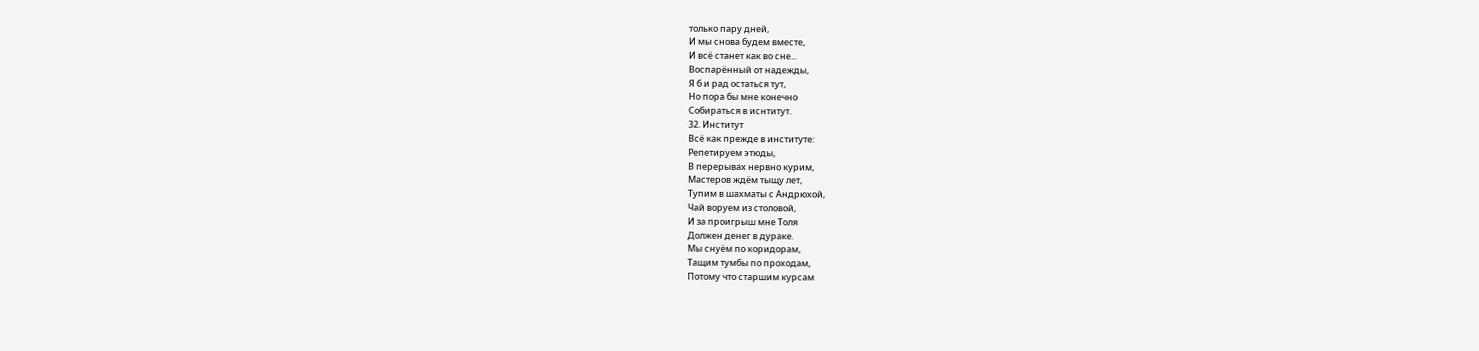только пару дней,
И мы снова будем вместе,
И всё станет как во сне...
Воспарённый от надежды,
Я б и рад остаться тут,
Но пора бы мне конечно
Собираться в иснтитут.
32. Институт
Всё как прежде в институте:
Репетируем этюды,
В перерывах нервно курим,
Мастеров ждём тыщу лет,
Тупим в шахматы с Андрюхой,
Чай воруем из столовой,
И за проигрыш мне Толя
Должен денег в дураке.
Мы снуём по коридорам,
Тащим тумбы по проходам,
Потому что старшим курсам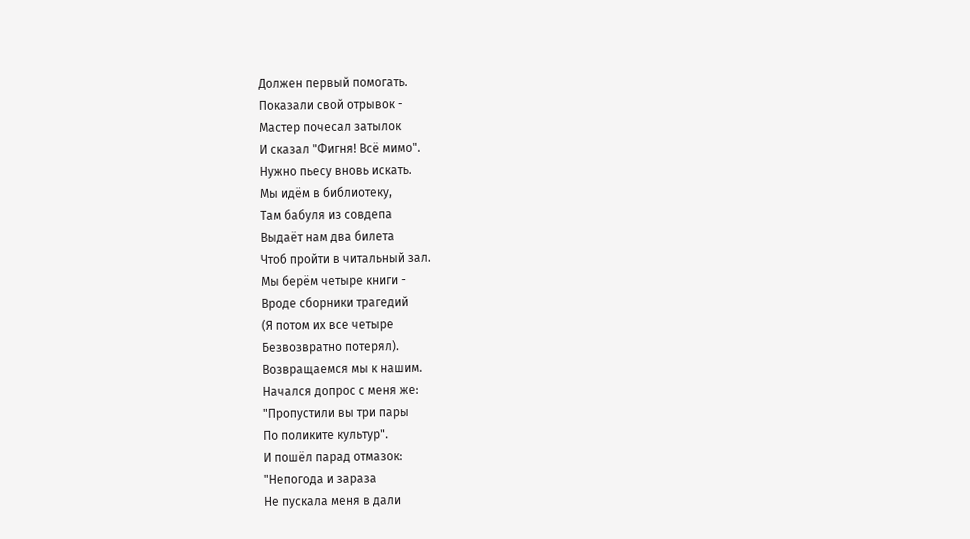Должен первый помогать.
Показали свой отрывок -
Мастер почесал затылок
И сказал "Фигня! Всё мимо".
Нужно пьесу вновь искать.
Мы идём в библиотеку,
Там бабуля из совдепа
Выдаёт нам два билета
Чтоб пройти в читальный зал.
Мы берём четыре книги -
Вроде сборники трагедий
(Я потом их все четыре
Безвозвратно потерял).
Возвращаемся мы к нашим.
Начался допрос с меня же:
"Пропустили вы три пары
По поликите культур".
И пошёл парад отмазок:
"Непогода и зараза
Не пускала меня в дали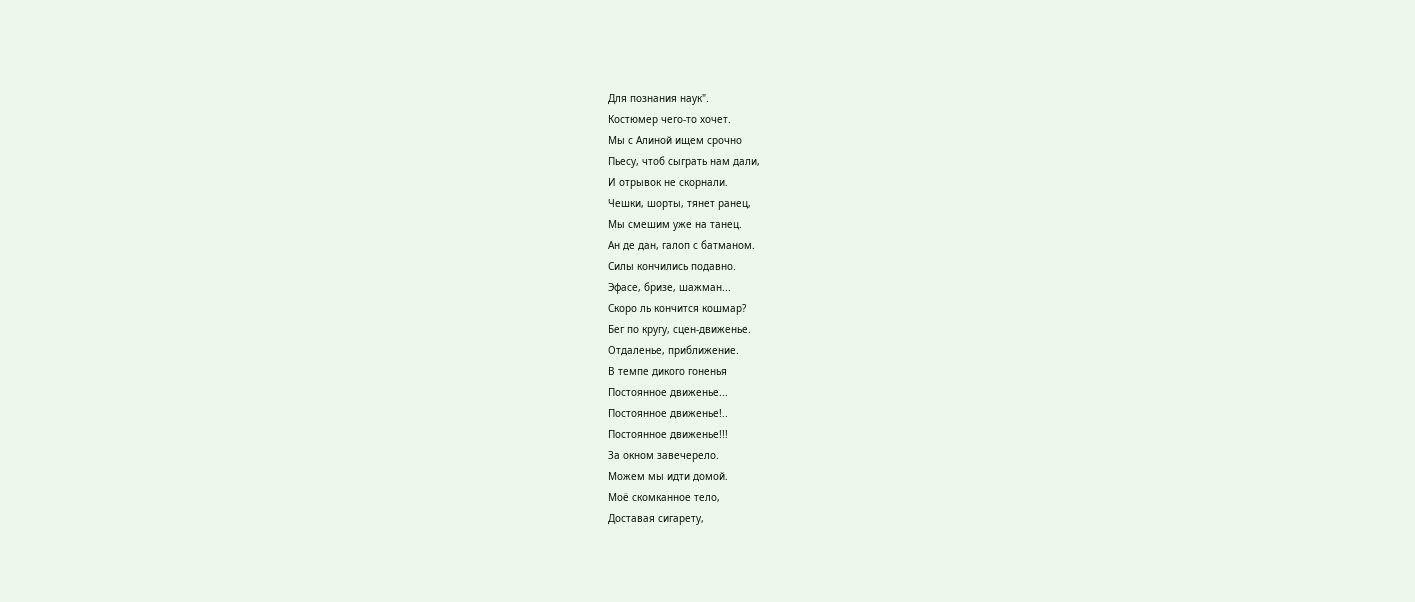Для познания наук".
Костюмер чего-то хочет.
Мы с Алиной ищем срочно
Пьесу, чтоб сыграть нам дали,
И отрывок не скорнали.
Чешки, шорты, тянет ранец,
Мы смешим уже на танец.
Ан де дан, галоп с батманом.
Силы кончились подавно.
Эфасе, бризе, шажман...
Скоро ль кончится кошмар?
Бег по кругу, сцен-движенье.
Отдаленье, приближение.
В темпе дикого гоненья
Постоянное движенье...
Постоянное движенье!..
Постоянное движенье!!!
За окном завечерело.
Можем мы идти домой.
Моё скомканное тело,
Доставая сигарету,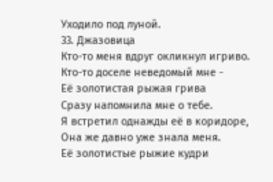Уходило под луной.
33. Джазовица
Кто-то меня вдруг окликнул игриво.
Кто-то доселе неведомый мне -
Её золотистая рыжая грива
Сразу напомнила мне о тебе.
Я встретил однажды её в коридоре,
Она же давно уже знала меня.
Её золотистые рыжие кудри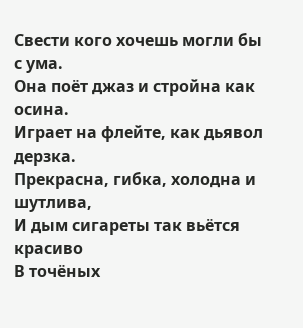Свести кого хочешь могли бы с ума.
Она поёт джаз и стройна как осина.
Играет на флейте, как дьявол дерзка.
Прекрасна, гибка, холодна и шутлива,
И дым сигареты так вьётся красиво
В точёных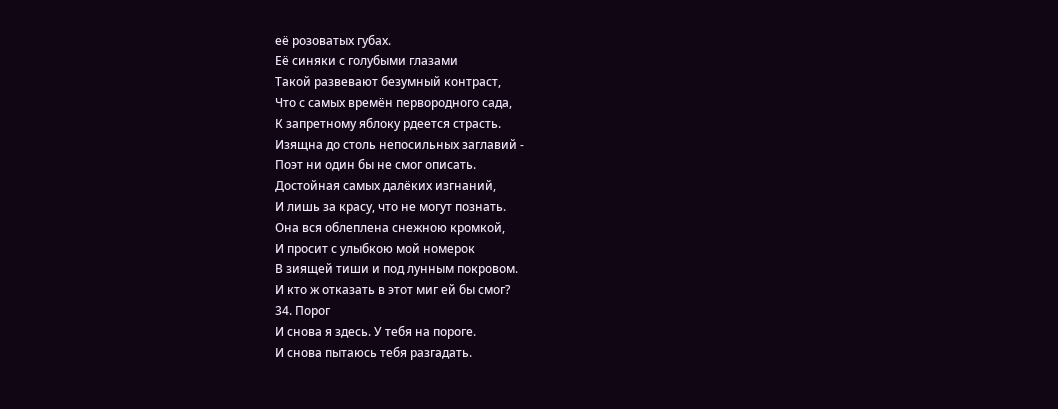её розоватых губах.
Её синяки с голубыми глазами
Такой развевают безумный контраст,
Что с самых времён первородного сада,
К запретному яблоку рдеется страсть.
Изящна до столь непосильных заглавий -
Поэт ни один бы не смог описать.
Достойная самых далёких изгнаний,
И лишь за красу, что не могут познать.
Она вся облеплена снежною кромкой,
И просит с улыбкою мой номерок
В зиящей тиши и под лунным покровом.
И кто ж отказать в этот миг ей бы смог?
34. Порог
И снова я здесь. У тебя на пороге.
И снова пытаюсь тебя разгадать.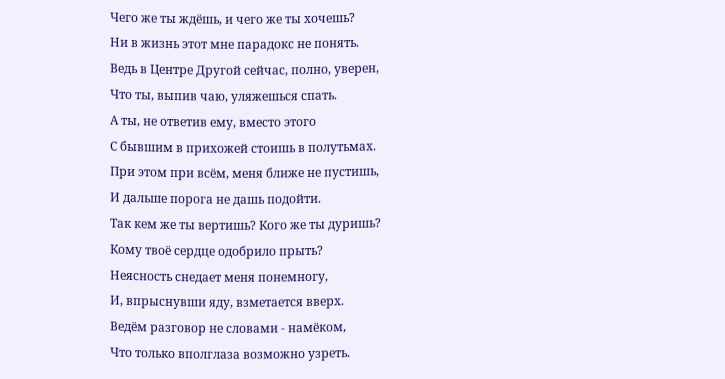Чего же ты ждёшь, и чего же ты хочешь?
Ни в жизнь этот мне парадокс не понять.
Ведь в Центре Другой сейчас, полно, уверен,
Что ты, выпив чаю, уляжешься спать.
А ты, не ответив ему, вместо этого
С бывшим в прихожей стоишь в полутьмах.
При этом при всём, меня ближе не пустишь,
И дальше порога не дашь подойти.
Так кем же ты вертишь? Кого же ты дуришь?
Кому твоё сердце одобрило прыть?
Неясность снедает меня понемногу,
И, впрыснувши яду, взметается вверх.
Ведём разговор не словами - намёком,
Что только вполглаза возможно узреть.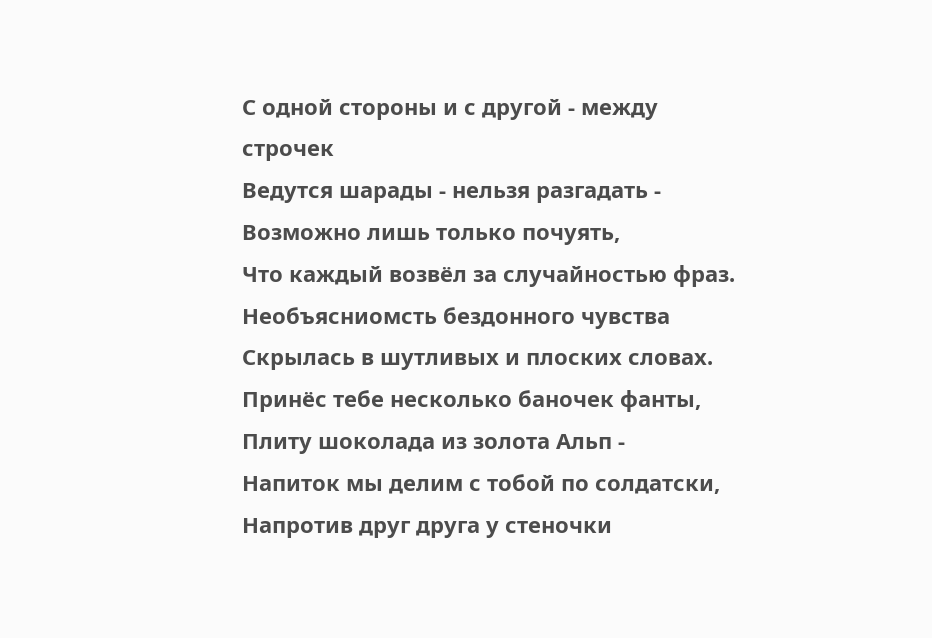С одной стороны и с другой - между строчек
Ведутся шарады - нельзя разгадать -
Возможно лишь только почуять,
Что каждый возвёл за случайностью фраз.
Необъясниомсть бездонного чувства
Скрылась в шутливых и плоских словах.
Принёс тебе несколько баночек фанты,
Плиту шоколада из золота Альп -
Напиток мы делим с тобой по солдатски,
Напротив друг друга у стеночки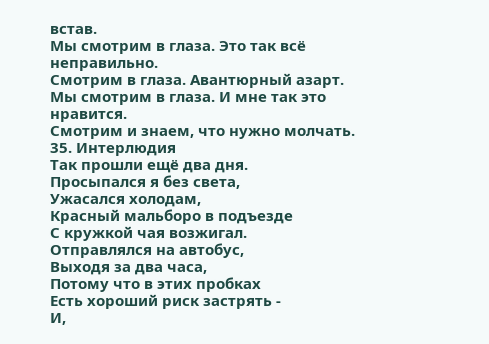встав.
Мы смотрим в глаза. Это так всё неправильно.
Смотрим в глаза. Авантюрный азарт.
Мы смотрим в глаза. И мне так это нравится.
Смотрим и знаем, что нужно молчать.
35. Интерлюдия
Так прошли ещё два дня.
Просыпался я без света,
Ужасался холодам,
Красный мальборо в подъезде
С кружкой чая возжигал.
Отправлялся на автобус,
Выходя за два часа,
Потому что в этих пробках
Есть хороший риск застрять -
И,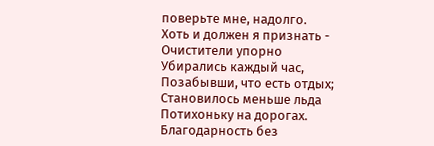поверьте мне, надолго.
Хоть и должен я признать -
Очистители упорно
Убирались каждый час,
Позабывши, что есть отдых;
Становилось меньше льда
Потихоньку на дорогах.
Благодарность без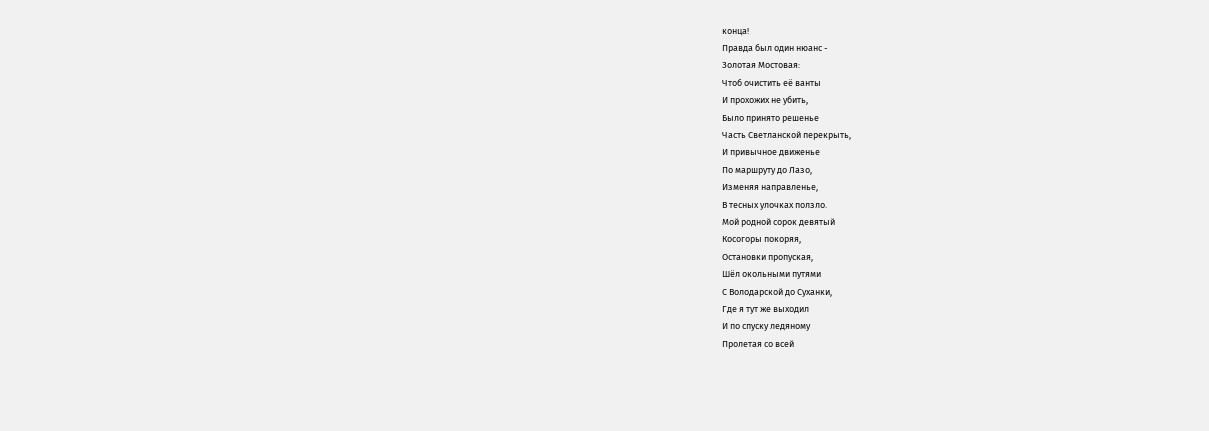конца!
Правда был один нюанс -
Золотая Мостовая:
Чтоб очистить её ванты
И прохожих не убить,
Было принято решенье
Часть Светланской перекрыть,
И привычное движенье
По маршруту до Лазо,
Изменяя направленье,
В тесных улочках ползло.
Мой родной сорок девятый
Косогоры покоряя,
Остановки пропуская,
Шёл окольными путями
С Володарской до Суханки,
Где я тут же выходил
И по спуску ледяному
Пролетая со всей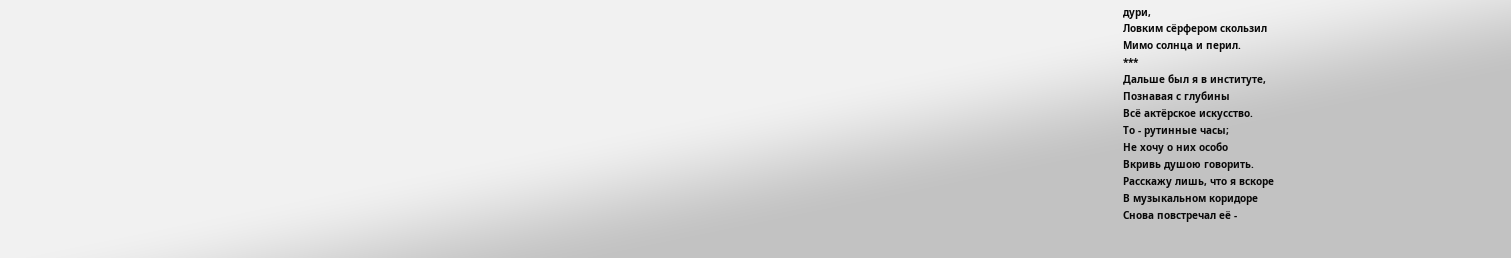дури,
Ловким сёрфером скользил
Мимо солнца и перил.
***
Дальше был я в институте,
Познавая с глубины
Всё актёрское искусство.
То - рутинные часы;
Не хочу о них особо
Вкривь душою говорить.
Расскажу лишь, что я вскоре
В музыкальном коридоре
Снова повстречал её -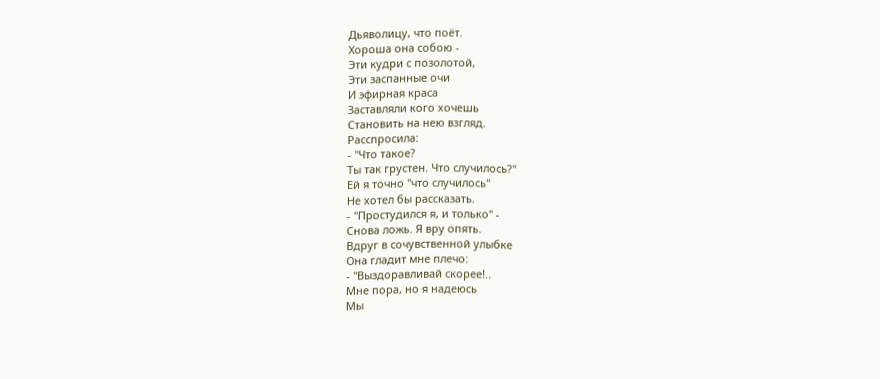Дьяволицу, что поёт.
Хороша она собою -
Эти кудри с позолотой,
Эти заспанные очи
И эфирная краса
Заставляли кого хочешь
Становить на нею взгляд.
Расспросила:
- "Что такое?
Ты так грустен. Что случилось?"
Ей я точно "что случилось"
Не хотел бы рассказать.
- "Простудился я, и только" -
Снова ложь. Я вру опять.
Вдруг в сочувственной улыбке
Она гладит мне плечо:
- "Выздоравливай скорее!..
Мне пора, но я надеюсь
Мы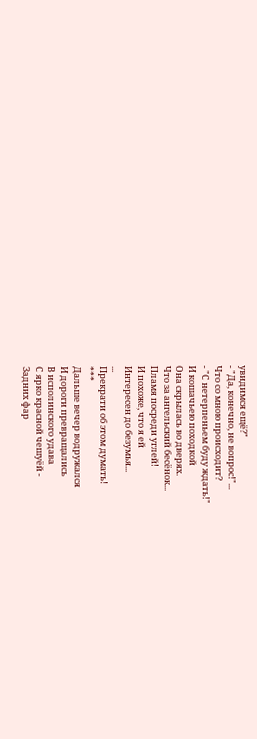увидимся ещё?"
- "Да, конечно, не вопрос!"...
Что со мною происходит?
- "С нетерпеньем буду ждать!"
И кошачьею походкой
Она скрылась во дверях.
Что за ангельский бесёнок...
Пламя посреди углей!
И похоже, что я ей
Интересен до безумья...
...
Прекрати об этом думать!
***
Дальше вечер водружался
И дороги превращались
В исполинского удава
С ярко красной чешуёй -
Задних фар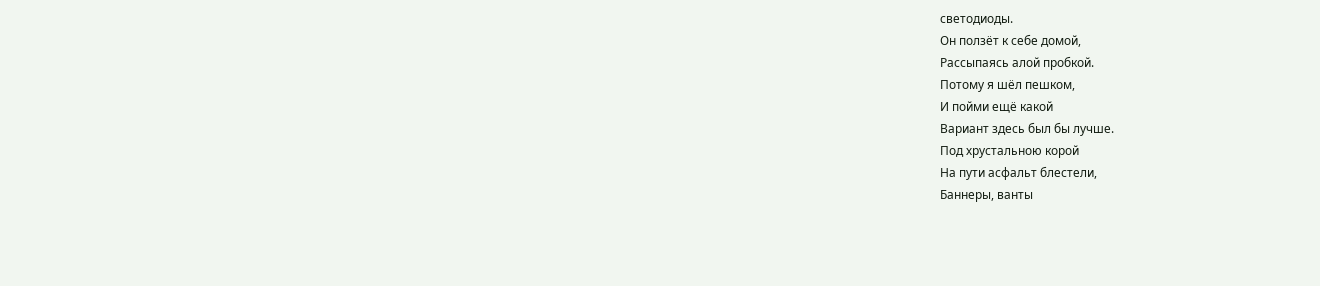светодиоды.
Он ползёт к себе домой,
Рассыпаясь алой пробкой.
Потому я шёл пешком,
И пойми ещё какой
Вариант здесь был бы лучше.
Под хрустальною корой
На пути асфальт блестели,
Баннеры, ванты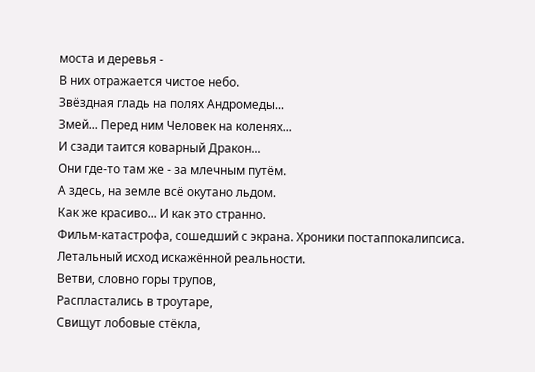моста и деревья -
В них отражается чистое небо.
Звёздная гладь на полях Андромеды...
Змей... Перед ним Человек на коленях...
И сзади таится коварный Дракон...
Они где-то там же - за млечным путём.
А здесь, на земле всё окутано льдом.
Как же красиво... И как это странно.
Фильм-катастрофа, сошедший с экрана. Хроники постаппокалипсиса.
Летальный исход искажённой реальности.
Ветви, словно горы трупов,
Распластались в троутаре,
Свищут лобовые стёкла,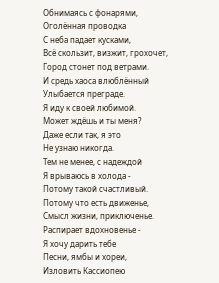Обнимаясь с фонарями,
Оголённая проводка
С неба падает кусками,
Всё скользит, визжит, грохочет,
Город стонет под ветрами.
И средь хаоса влюблённый
Улыбается преграде.
Я иду к своей любимой.
Может ждёшь и ты меня?
Даже если так, я это
Не узнаю никогда.
Тем не менее, с надеждой
Я врываюсь в холода -
Потому такой счастливый.
Потому что есть движенье,
Смысл жизни, приключенье.
Распирает вдохновенье -
Я хочу дарить тебе
Песни, ямбы и хореи,
Изловить Кассиопею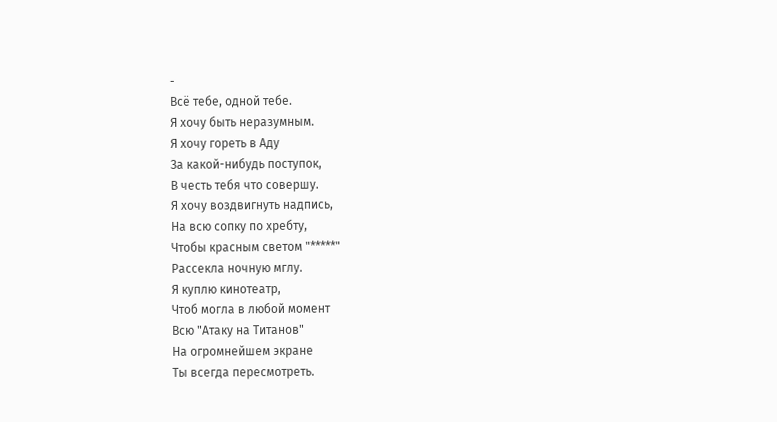-
Всё тебе, одной тебе.
Я хочу быть неразумным.
Я хочу гореть в Аду
За какой-нибудь поступок,
В честь тебя что совершу.
Я хочу воздвигнуть надпись,
На всю сопку по хребту,
Чтобы красным светом "*****"
Рассекла ночную мглу.
Я куплю кинотеатр,
Чтоб могла в любой момент
Всю "Атаку на Титанов"
На огромнейшем экране
Ты всегда пересмотреть.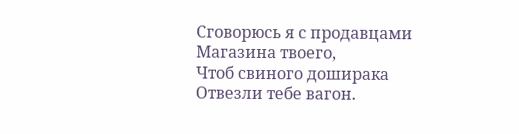Сговорюсь я с продавцами
Магазина твоего,
Чтоб свиного доширака
Отвезли тебе вагон.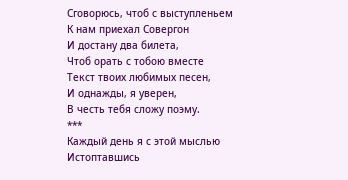Сговорюсь, чтоб с выступленьем
К нам приехал Совергон
И достану два билета,
Чтоб орать с тобою вместе
Текст твоих любимых песен,
И однажды, я уверен,
В честь тебя сложу поэму.
***
Каждый день я с этой мыслью
Истоптавшись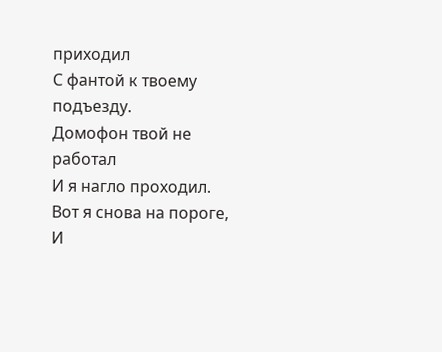приходил
С фантой к твоему подъезду.
Домофон твой не работал
И я нагло проходил.
Вот я снова на пороге,
И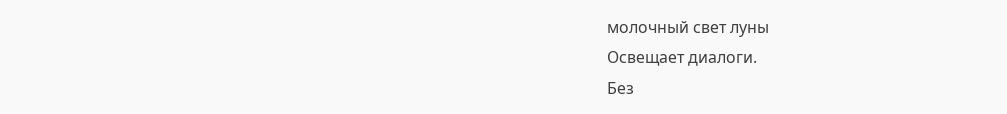молочный свет луны
Освещает диалоги.
Без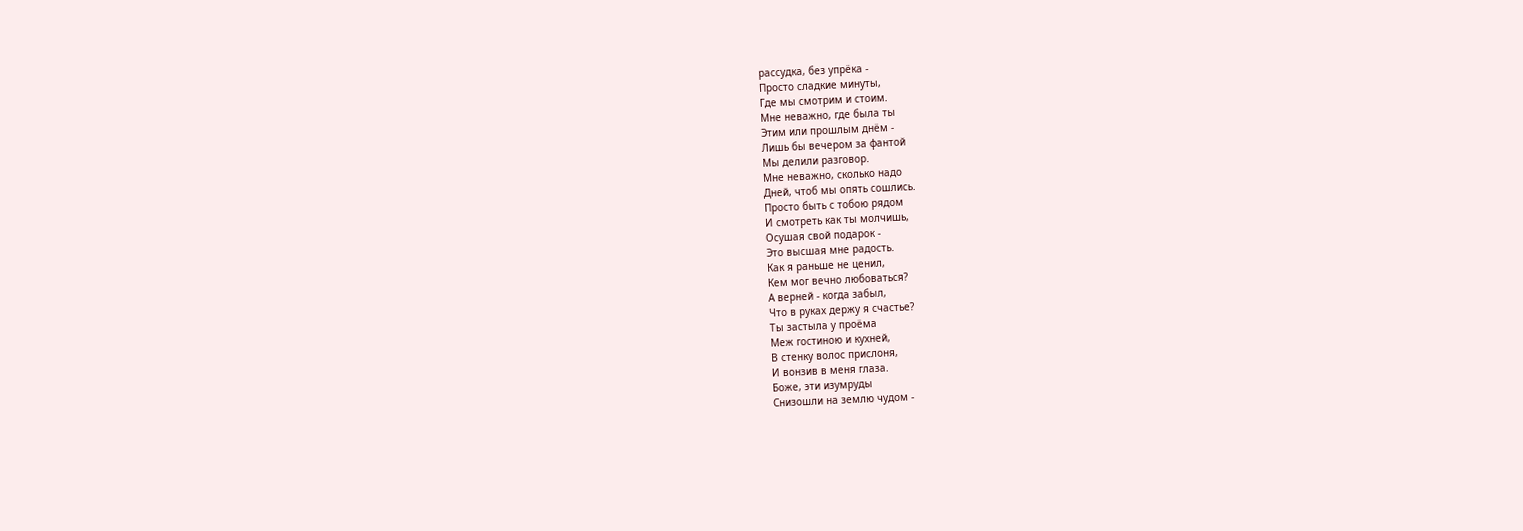рассудка, без упрёка -
Просто сладкие минуты,
Где мы смотрим и стоим.
Мне неважно, где была ты
Этим или прошлым днём -
Лишь бы вечером за фантой
Мы делили разговор.
Мне неважно, сколько надо
Дней, чтоб мы опять сошлись.
Просто быть с тобою рядом
И смотреть как ты молчишь,
Осушая свой подарок -
Это высшая мне радость.
Как я раньше не ценил,
Кем мог вечно любоваться?
А верней - когда забыл,
Что в руках держу я счастье?
Ты застыла у проёма
Меж гостиною и кухней,
В стенку волос прислоня,
И вонзив в меня глаза.
Боже, эти изумруды
Снизошли на землю чудом -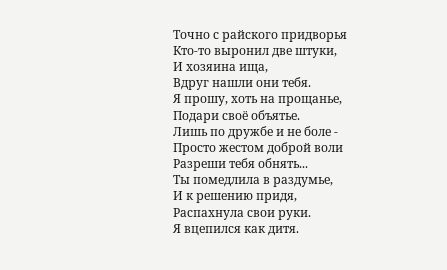Точно с райского придворья
Кто-то выронил две штуки,
И хозяина ища,
Вдруг нашли они тебя.
Я прошу, хоть на прощанье,
Подари своё объятье.
Лишь по дружбе и не боле -
Просто жестом доброй воли
Разреши тебя обнять...
Ты помедлила в раздумье,
И к решению придя,
Распахнула свои руки.
Я вцепился как дитя.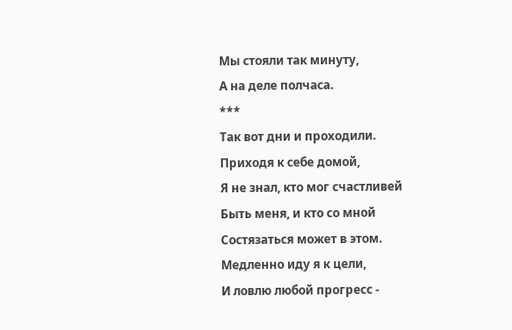Мы стояли так минуту,
А на деле полчаса.
***
Так вот дни и проходили.
Приходя к себе домой,
Я не знал, кто мог счастливей
Быть меня, и кто со мной
Состязаться может в этом.
Медленно иду я к цели,
И ловлю любой прогресс -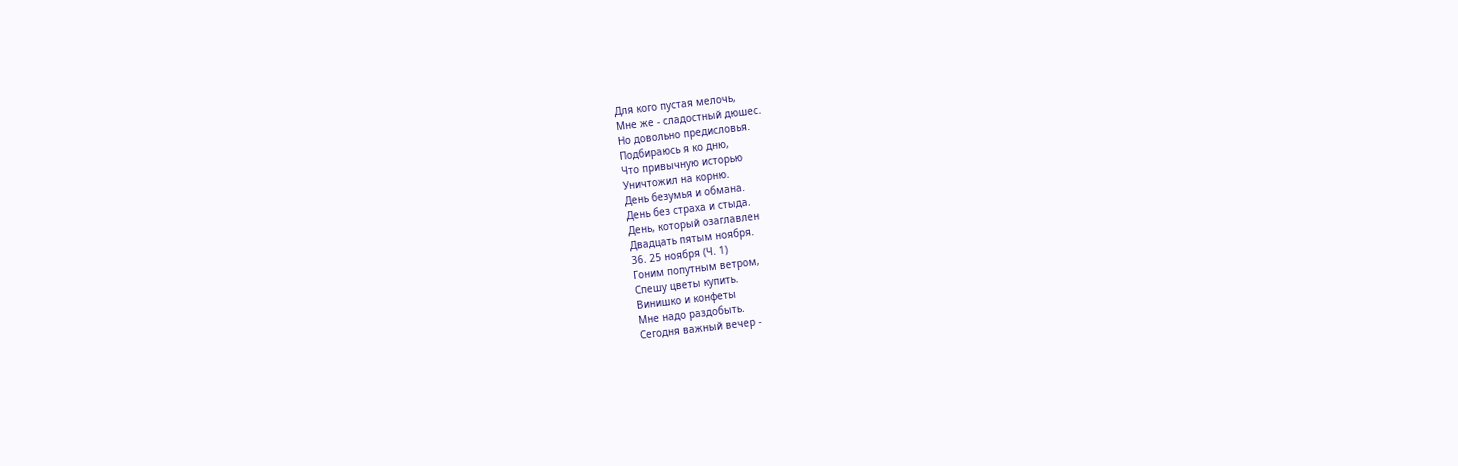Для кого пустая мелочь,
Мне же - сладостный дюшес.
Но довольно предисловья.
Подбираюсь я ко дню,
Что привычную исторью
Уничтожил на корню.
День безумья и обмана.
День без страха и стыда.
День, который озаглавлен
Двадцать пятым ноября.
36. 25 ноября (Ч. 1)
Гоним попутным ветром,
Спешу цветы купить.
Винишко и конфеты
Мне надо раздобыть.
Сегодня важный вечер -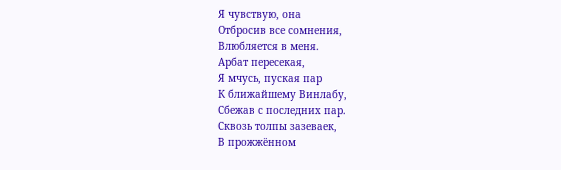Я чувствую, она
Отбросив все сомнения,
Влюбляется в меня.
Арбат пересекая,
Я мчусь, пуская пар
К ближайшему Винлабу,
Сбежав с последних пар.
Сквозь толпы зазеваек,
В прожжённом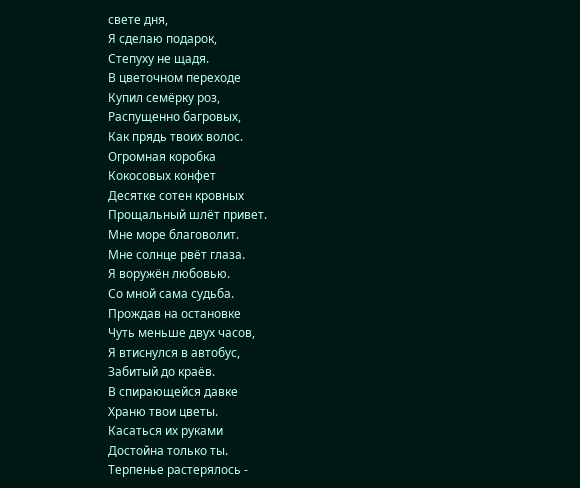свете дня,
Я сделаю подарок,
Степуху не щадя.
В цветочном переходе
Купил семёрку роз,
Распущенно багровых,
Как прядь твоих волос.
Огромная коробка
Кокосовых конфет
Десятке сотен кровных
Прощальный шлёт привет.
Мне море благоволит.
Мне солнце рвёт глаза.
Я воружён любовью.
Со мной сама судьба.
Прождав на остановке
Чуть меньше двух часов,
Я втиснулся в автобус,
Забитый до краёв.
В спирающейся давке
Храню твои цветы.
Касаться их руками
Достойна только ты.
Терпенье растерялось -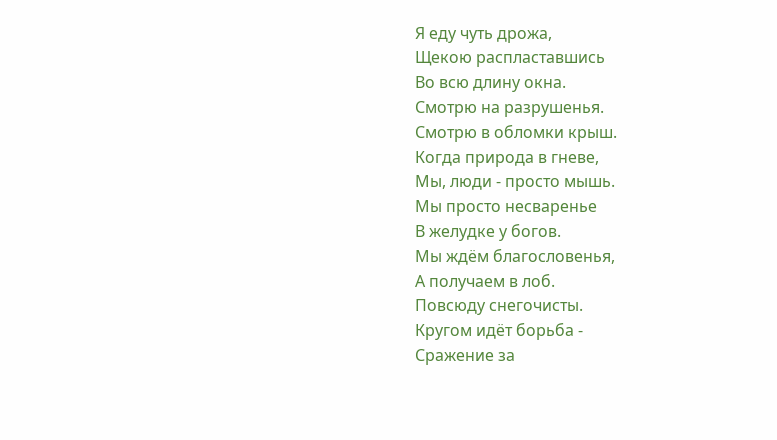Я еду чуть дрожа,
Щекою распластавшись
Во всю длину окна.
Смотрю на разрушенья.
Смотрю в обломки крыш.
Когда природа в гневе,
Мы, люди - просто мышь.
Мы просто несваренье
В желудке у богов.
Мы ждём благословенья,
А получаем в лоб.
Повсюду снегочисты.
Кругом идёт борьба -
Сражение за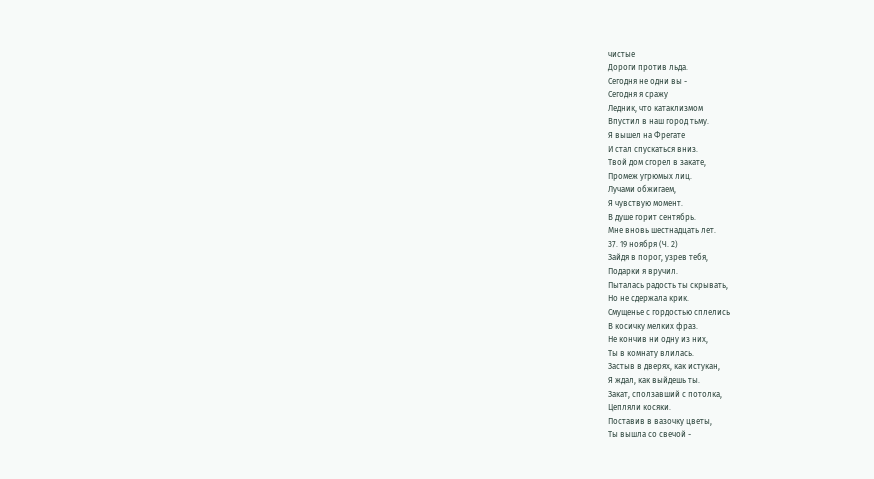чистые
Дороги против льда.
Сегодня не одни вы -
Сегодня я сражу
Ледник, что катаклизмом
Впустил в наш город тьму.
Я вышел на Фрегате
И стал спускаться вниз.
Твой дом сгорел в закате,
Промеж угрюмых лиц.
Лучами обжигаем,
Я чувствую момент.
В душе горит сентябрь.
Мне вновь шестнадцать лет.
37. 19 ноября (Ч. 2)
Зайдя в порог, узрев тебя,
Подарки я вручил.
Пыталась радость ты скрывать,
Но не сдержала крик.
Смущенье с гордостью сплелись
В косичку мелких фраз.
Не кончив ни одну из них,
Ты в комнату влилась.
Застыв в дверях, как истукан,
Я ждал, как выйдешь ты.
Закат, сползавший с потолка,
Цепляли косяки.
Поставив в вазочку цветы,
Ты вышла со свечой -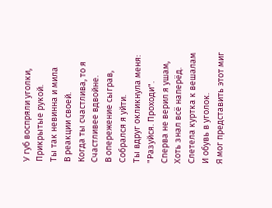У губ воспряли уголки,
Прикрытые рукой.
Ты так невинна и мила
В реакции своей.
Когда ты счастлива, то я
Счастливее вдвойне.
В опережение сыграв,
Собрался я уйти.
Ты вдруг окликнула меня:
"Разуйся. Проходи".
Сперва не верил я ушам,
Хоть знал всё наперёд.
Слетела куртка к вешалам
И обувь в уголок.
Я мог представить этот миг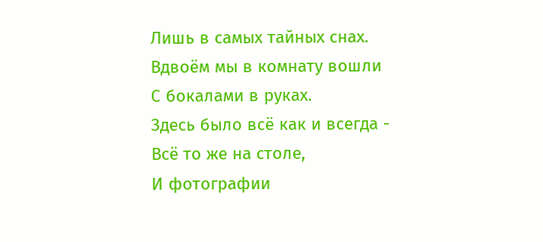Лишь в самых тайных снах.
Вдвоём мы в комнату вошли
С бокалами в руках.
Здесь было всё как и всегда -
Всё то же на столе,
И фотографии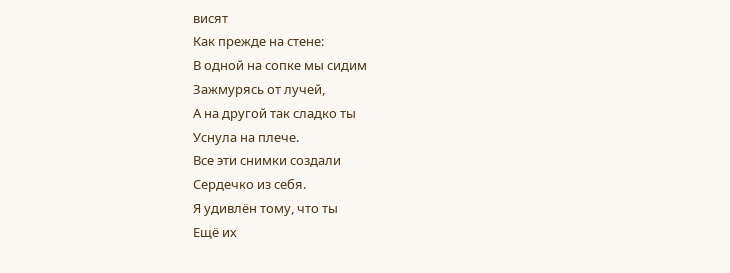висят
Как прежде на стене:
В одной на сопке мы сидим
Зажмурясь от лучей,
А на другой так сладко ты
Уснула на плече.
Все эти снимки создали
Сердечко из себя.
Я удивлён тому, что ты
Ещё их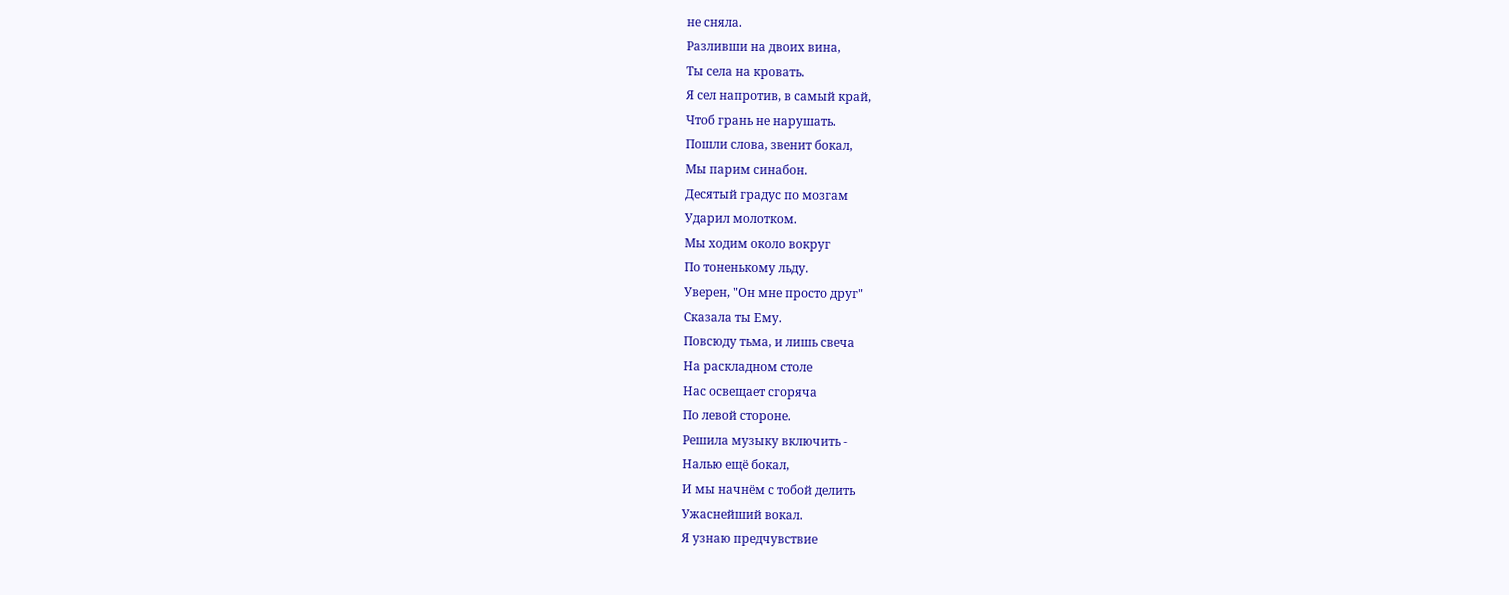не сняла.
Разливши на двоих вина,
Ты села на кровать.
Я сел напротив, в самый край,
Чтоб грань не нарушать.
Пошли слова, звенит бокал,
Мы парим синабон.
Десятый градус по мозгам
Ударил молотком.
Мы ходим около вокруг
По тоненькому льду.
Уверен, "Он мне просто друг"
Сказала ты Ему.
Повсюду тьма, и лишь свеча
На раскладном столе
Нас освещает сгоряча
По левой стороне.
Решила музыку включить -
Налью ещё бокал,
И мы начнём с тобой делить
Ужаснейший вокал.
Я узнаю предчувствие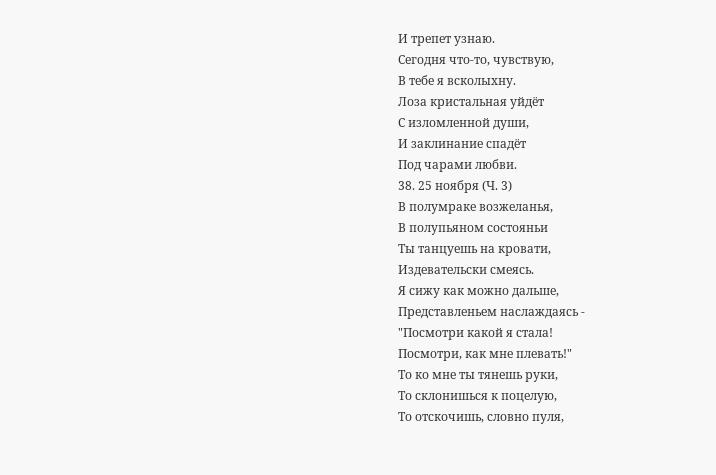И трепет узнаю.
Сегодня что-то, чувствую,
В тебе я всколыхну.
Лоза кристальная уйдёт
С изломленной души,
И заклинание спадёт
Под чарами любви.
38. 25 ноября (Ч. 3)
В полумраке возжеланья,
В полупьяном состояньи
Ты танцуешь на кровати,
Издевательски смеясь.
Я сижу как можно дальше,
Представленьем наслаждаясь -
"Посмотри какой я стала!
Посмотри, как мне плевать!"
То ко мне ты тянешь руки,
То склонишься к поцелую,
То отскочишь, словно пуля,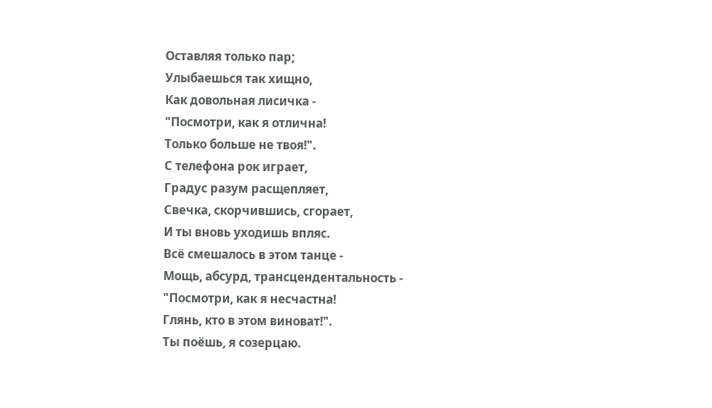Оставляя только пар;
Улыбаешься так хищно,
Как довольная лисичка -
"Посмотри, как я отлична!
Только больше не твоя!".
С телефона рок играет,
Градус разум расщепляет,
Свечка, скорчившись, сгорает,
И ты вновь уходишь впляс.
Всё смешалось в этом танце -
Мощь, абсурд, трансцендентальность -
"Посмотри, как я несчастна!
Глянь, кто в этом виноват!".
Ты поёшь, я созерцаю.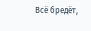Всё бредёт,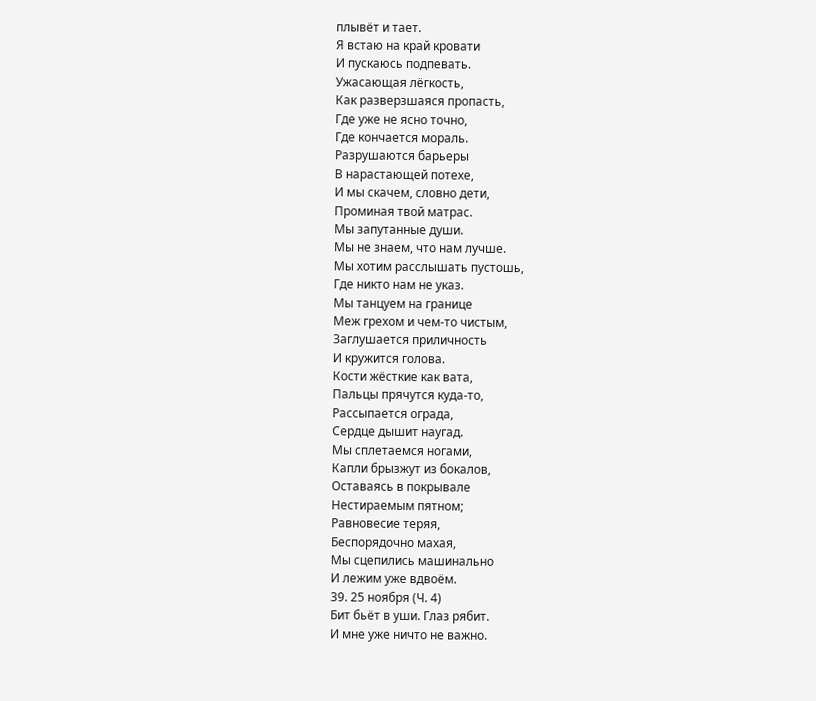плывёт и тает.
Я встаю на край кровати
И пускаюсь подпевать.
Ужасающая лёгкость,
Как разверзшаяся пропасть,
Где уже не ясно точно,
Где кончается мораль.
Разрушаются барьеры
В нарастающей потехе,
И мы скачем, словно дети,
Проминая твой матрас.
Мы запутанные души.
Мы не знаем, что нам лучше.
Мы хотим расслышать пустошь,
Где никто нам не указ.
Мы танцуем на границе
Меж грехом и чем-то чистым,
Заглушается приличность
И кружится голова.
Кости жёсткие как вата,
Пальцы прячутся куда-то,
Рассыпается ограда,
Сердце дышит наугад.
Мы сплетаемся ногами,
Капли брызжут из бокалов,
Оставаясь в покрывале
Нестираемым пятном;
Равновесие теряя,
Беспорядочно махая,
Мы сцепились машинально
И лежим уже вдвоём.
39. 25 ноября (Ч. 4)
Бит бьёт в уши. Глаз рябит.
И мне уже ничто не важно.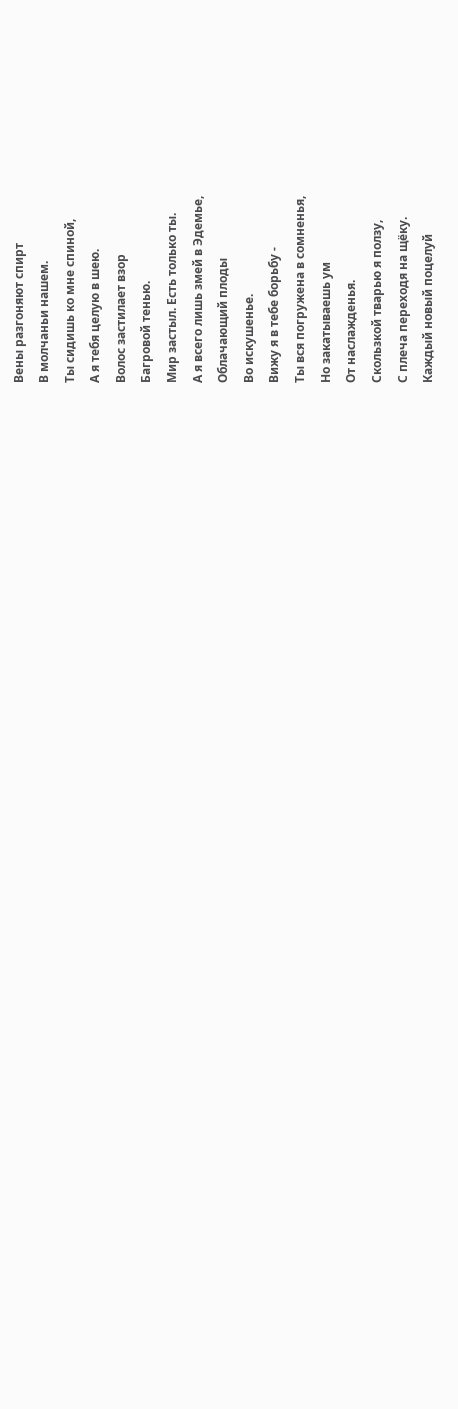Вены разгоняют спирт
В молчаньи нашем.
Ты сидишь ко мне спиной,
А я тебя целую в шею.
Волос застилает взор
Багровой тенью.
Мир застыл. Есть только ты.
А я всего лишь змей в Эдемье,
Облачающий плоды
Во искушенье.
Вижу я в тебе борьбу -
Ты вся погружена в сомненья,
Но закатываешь ум
От наслажденья.
Скользкой тварью я ползу,
С плеча переходя на щёку.
Каждый новый поцелуй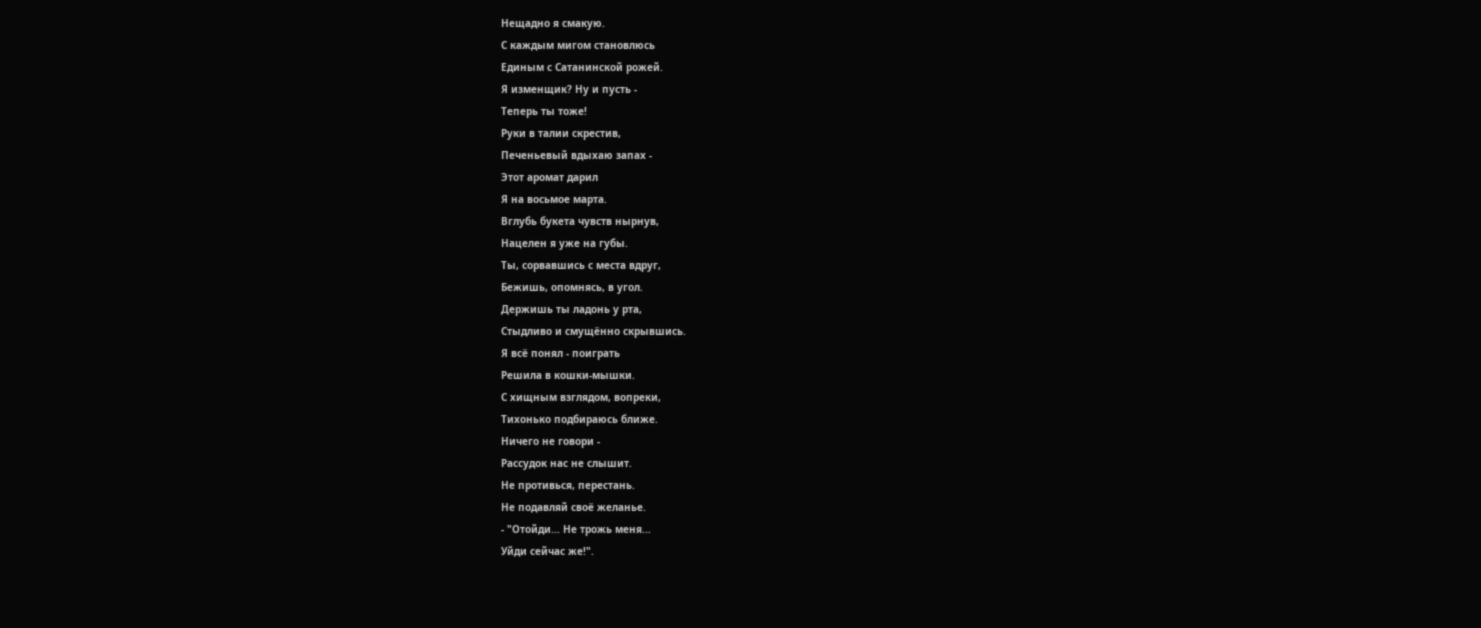Нещадно я смакую.
С каждым мигом становлюсь
Единым с Сатанинской рожей.
Я изменщик? Ну и пусть -
Теперь ты тоже!
Руки в талии скрестив,
Печеньевый вдыхаю запах -
Этот аромат дарил
Я на восьмое марта.
Вглубь букета чувств нырнув,
Нацелен я уже на губы.
Ты, сорвавшись с места вдруг,
Бежишь, опомнясь, в угол.
Держишь ты ладонь у рта,
Стыдливо и смущённо скрывшись.
Я всё понял - поиграть
Решила в кошки-мышки.
С хищным взглядом, вопреки,
Тихонько подбираюсь ближе.
Ничего не говори -
Рассудок нас не слышит.
Не противься, перестань.
Не подавляй своё желанье.
- "Отойди... Не трожь меня...
Уйди сейчас же!".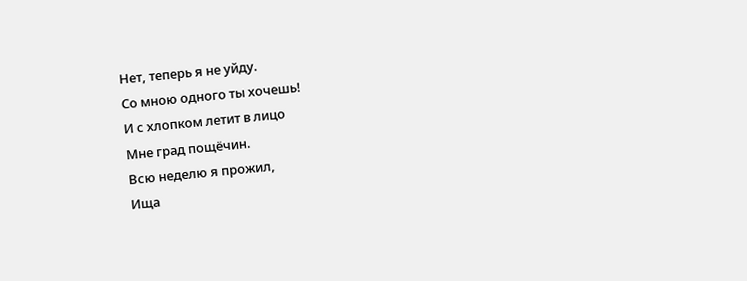Нет, теперь я не уйду.
Со мною одного ты хочешь!
И с хлопком летит в лицо
Мне град пощёчин.
Всю неделю я прожил,
Ища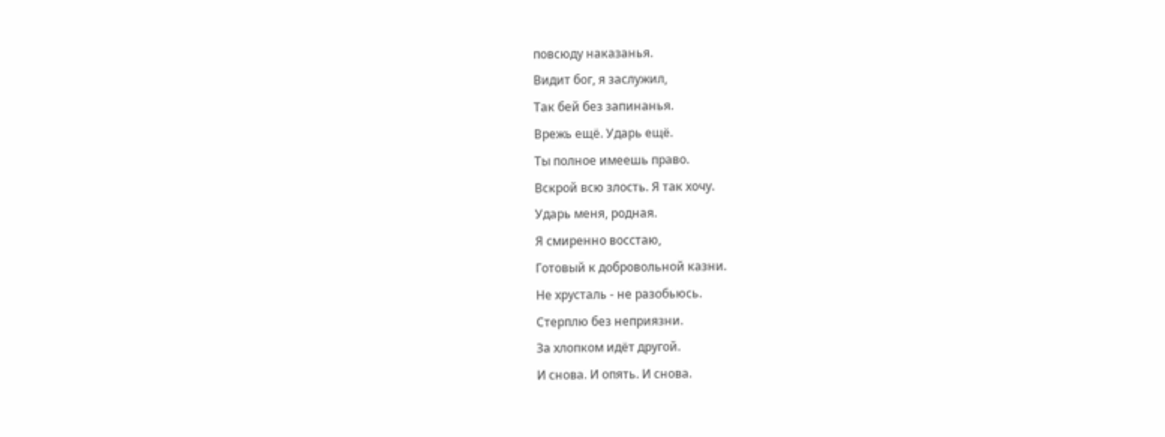повсюду наказанья.
Видит бог, я заслужил,
Так бей без запинанья.
Врежь ещё. Ударь ещё.
Ты полное имеешь право.
Вскрой всю злость. Я так хочу.
Ударь меня, родная.
Я смиренно восстаю,
Готовый к добровольной казни.
Не хрусталь - не разобьюсь.
Стерплю без неприязни.
За хлопком идёт другой.
И снова. И опять. И снова.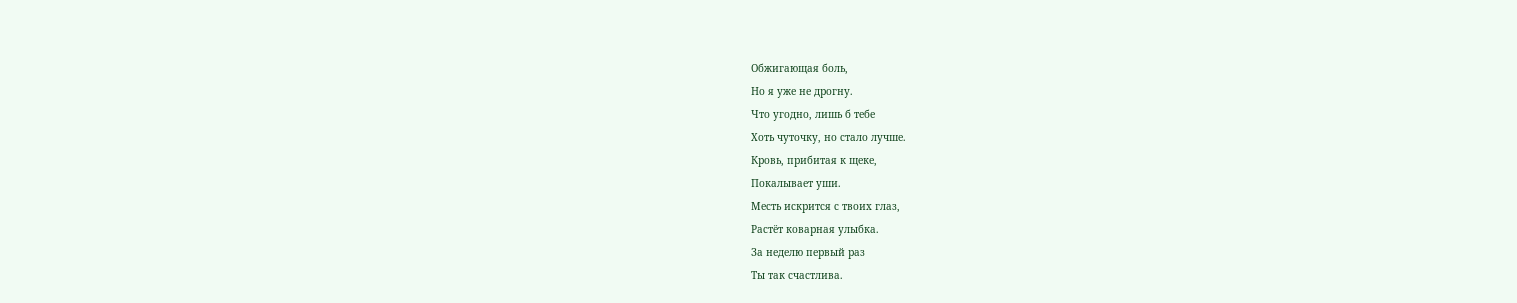Обжигающая боль,
Но я уже не дрогну.
Что угодно, лишь б тебе
Хоть чуточку, но стало лучше.
Кровь, прибитая к щеке,
Покалывает уши.
Месть искрится с твоих глаз,
Растёт коварная улыбка.
За неделю первый раз
Ты так счастлива.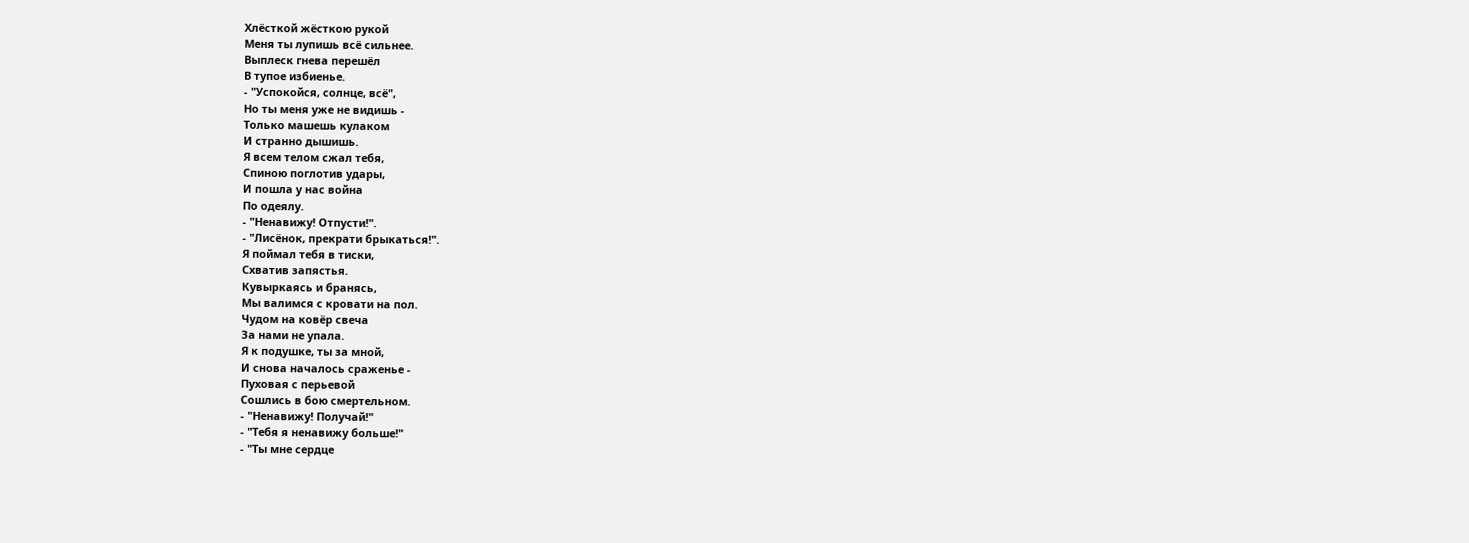Хлёсткой жёсткою рукой
Меня ты лупишь всё сильнее.
Выплеск гнева перешёл
В тупое избиенье.
- "Успокойся, солнце, всё",
Но ты меня уже не видишь -
Только машешь кулаком
И странно дышишь.
Я всем телом сжал тебя,
Спиною поглотив удары,
И пошла у нас война
По одеялу.
- "Ненавижу! Отпусти!".
- "Лисёнок, прекрати брыкаться!".
Я поймал тебя в тиски,
Схватив запястья.
Кувыркаясь и бранясь,
Мы валимся с кровати на пол.
Чудом на ковёр свеча
За нами не упала.
Я к подушке, ты за мной,
И снова началось сраженье -
Пуховая с перьевой
Сошлись в бою смертельном.
- "Ненавижу! Получай!"
- "Тебя я ненавижу больше!"
- "Ты мне сердце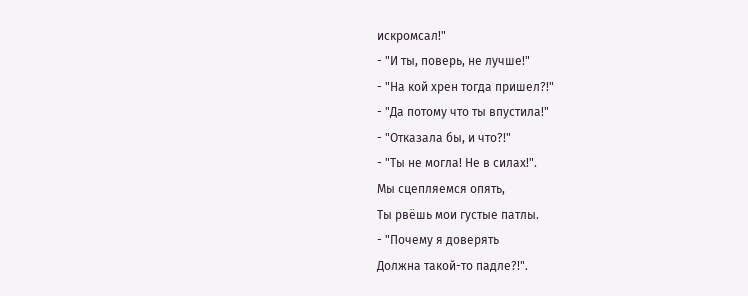искромсал!"
- "И ты, поверь, не лучше!"
- "На кой хрен тогда пришел?!"
- "Да потому что ты впустила!"
- "Отказала бы, и что?!"
- "Ты не могла! Не в силах!".
Мы сцепляемся опять,
Ты рвёшь мои густые патлы.
- "Почему я доверять
Должна такой-то падле?!".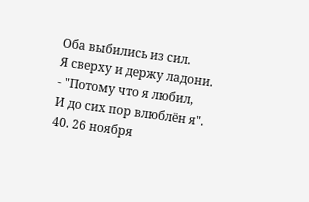Оба выбились из сил.
Я сверху и держу ладони.
- "Потому что я любил,
И до сих пор влюблён я".
40. 26 ноября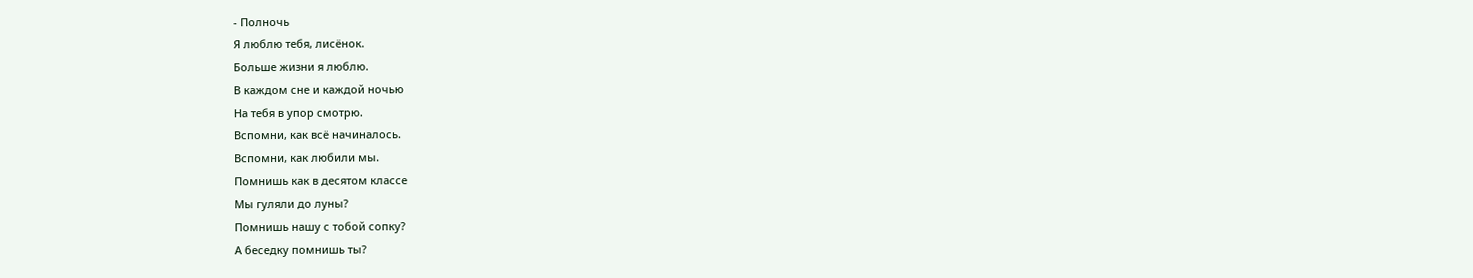- Полночь
Я люблю тебя, лисёнок.
Больше жизни я люблю.
В каждом сне и каждой ночью
На тебя в упор смотрю.
Вспомни, как всё начиналось.
Вспомни, как любили мы.
Помнишь как в десятом классе
Мы гуляли до луны?
Помнишь нашу с тобой сопку?
А беседку помнишь ты?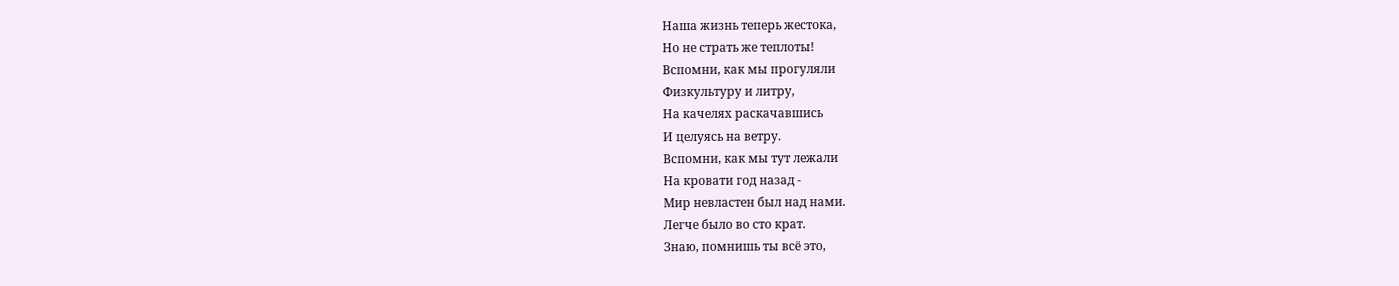Наша жизнь теперь жестока,
Но не страть же теплоты!
Вспомни, как мы прогуляли
Физкультуру и литру,
На качелях раскачавшись
И целуясь на ветру.
Вспомни, как мы тут лежали
На кровати год назад -
Мир невластен был над нами.
Легче было во сто крат.
Знаю, помнишь ты всё это,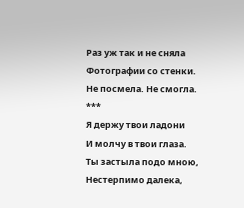Раз уж так и не сняла
Фотографии со стенки.
Не посмела. Не смогла.
***
Я держу твои ладони
И молчу в твои глаза.
Ты застыла подо мною,
Нестерпимо далека,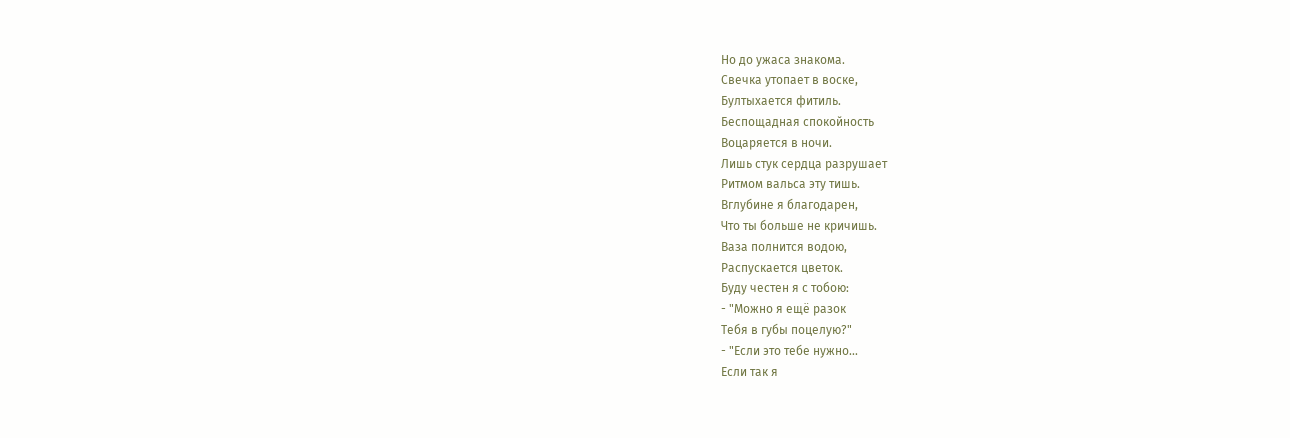Но до ужаса знакома.
Свечка утопает в воске,
Бултыхается фитиль.
Беспощадная спокойность
Воцаряется в ночи.
Лишь стук сердца разрушает
Ритмом вальса эту тишь.
Вглубине я благодарен,
Что ты больше не кричишь.
Ваза полнится водою,
Распускается цветок.
Буду честен я с тобою:
- "Можно я ещё разок
Тебя в губы поцелую?"
- "Если это тебе нужно...
Если так я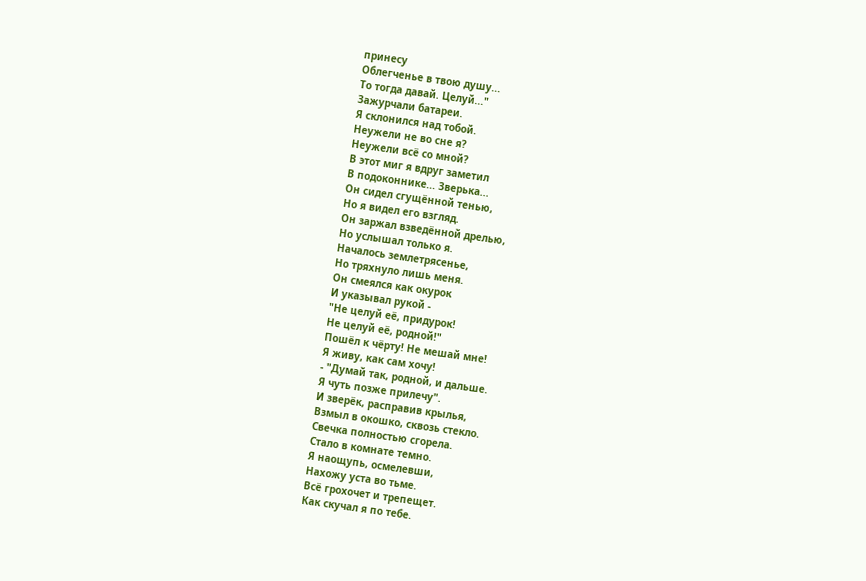принесу
Облегченье в твою душу...
То тогда давай. Целуй..."
Зажурчали батареи.
Я склонился над тобой.
Неужели не во сне я?
Неужели всё со мной?
В этот миг я вдруг заметил
В подоконнике... Зверька...
Он сидел сгущённой тенью,
Но я видел его взгляд.
Он заржал взведённой дрелью,
Но услышал только я.
Началось землетрясенье,
Но тряхнуло лишь меня.
Он смеялся как окурок
И указывал рукой -
"Не целуй её, придурок!
Не целуй её, родной!"
Пошёл к чёрту! Не мешай мне!
Я живу, как сам хочу!
- "Думай так, родной, и дальше.
Я чуть позже прилечу".
И зверёк, расправив крылья,
Взмыл в окошко, сквозь стекло.
Свечка полностью сгорела.
Стало в комнате темно.
Я наощупь, осмелевши,
Нахожу уста во тьме.
Всё грохочет и трепещет.
Как скучал я по тебе.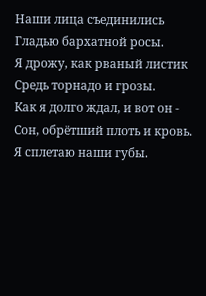Наши лица съединились
Гладью бархатной росы.
Я дрожу, как рваный листик
Средь торнадо и грозы.
Как я долго ждал, и вот он -
Сон, обрётший плоть и кровь.
Я сплетаю наши губы.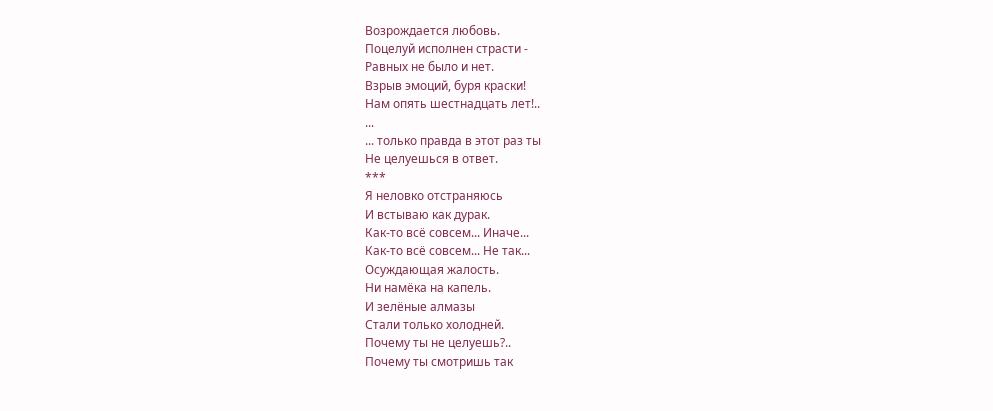Возрождается любовь.
Поцелуй исполнен страсти -
Равных не было и нет.
Взрыв эмоций, буря краски!
Нам опять шестнадцать лет!..
...
... только правда в этот раз ты
Не целуешься в ответ.
***
Я неловко отстраняюсь
И встываю как дурак.
Как-то всё совсем... Иначе...
Как-то всё совсем... Не так...
Осуждающая жалость.
Ни намёка на капель.
И зелёные алмазы
Стали только холодней.
Почему ты не целуешь?..
Почему ты смотришь так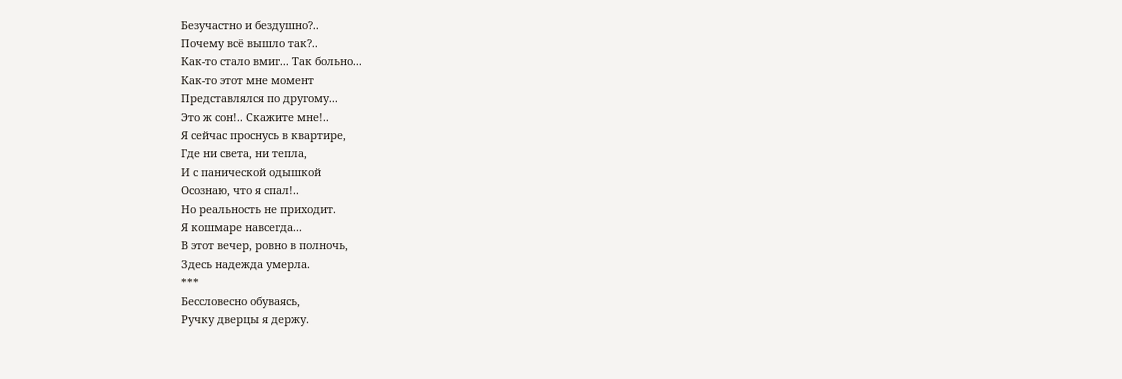Безучастно и бездушно?..
Почему всё вышло так?..
Как-то стало вмиг... Так больно...
Как-то этот мне момент
Представлялся по другому...
Это ж сон!.. Скажите мне!..
Я сейчас проснусь в квартире,
Где ни света, ни тепла,
И с панической одышкой
Осознаю, что я спал!..
Но реальность не приходит.
Я кошмаре навсегда...
В этот вечер, ровно в полночь,
Здесь надежда умерла.
***
Бессловесно обуваясь,
Ручку дверцы я держу.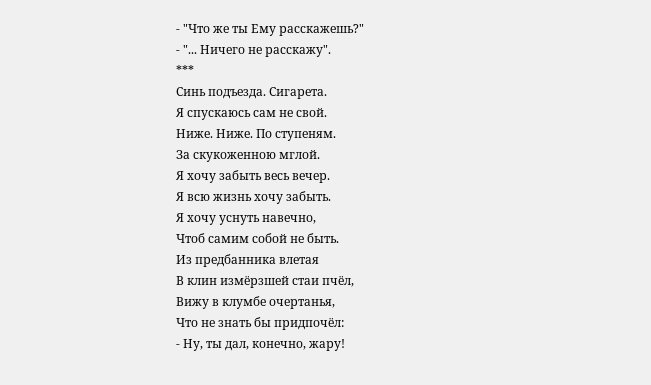- "Что же ты Ему расскажешь?"
- "... Ничего не расскажу".
***
Синь подъезда. Сигарета.
Я спускаюсь сам не свой.
Ниже. Ниже. По ступеням.
За скукоженною мглой.
Я хочу забыть весь вечер.
Я всю жизнь хочу забыть.
Я хочу уснуть навечно,
Чтоб самим собой не быть.
Из предбанника влетая
В клин измёрзшей стаи пчёл,
Вижу в клумбе очертанья,
Что не знать бы придпочёл:
- Ну, ты дал, конечно, жару!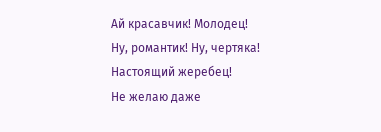Ай красавчик! Молодец!
Ну, романтик! Ну, чертяка!
Настоящий жеребец!
Не желаю даже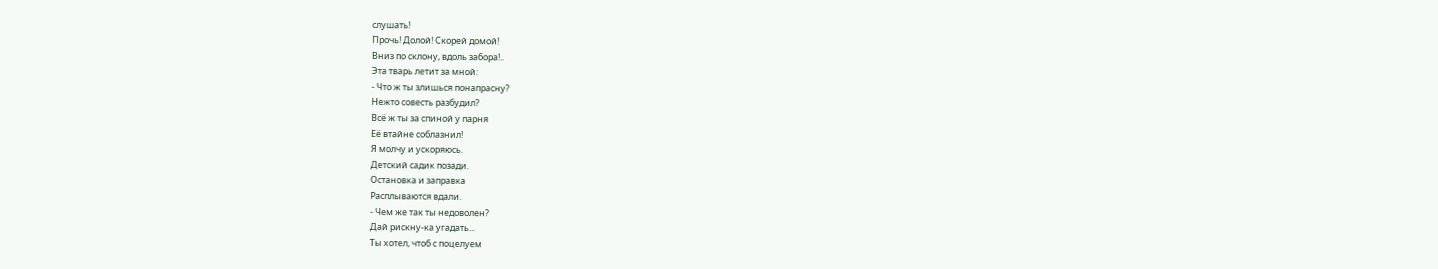слушать!
Прочь! Долой! Скорей домой!
Вниз по склону, вдоль забора!..
Эта тварь летит за мной:
- Что ж ты злишься понапрасну?
Нежто совесть разбудил?
Всё ж ты за спиной у парня
Её втайне соблазнил!
Я молчу и ускоряюсь.
Детский садик позади.
Остановка и заправка
Расплываются вдали.
- Чем же так ты недоволен?
Дай рискну-ка угадать...
Ты хотел, чтоб с поцелуем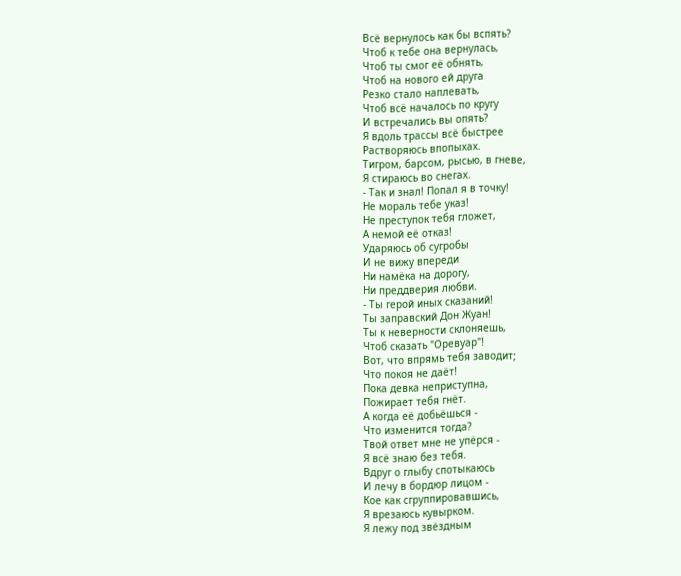Всё вернулось как бы вспять?
Чтоб к тебе она вернулась,
Чтоб ты смог её обнять,
Чтоб на нового ей друга
Резко стало наплевать,
Чтоб всё началось по кругу
И встречались вы опять?
Я вдоль трассы всё быстрее
Растворяюсь впопыхах.
Тигром, барсом, рысью, в гневе,
Я стираюсь во снегах.
- Так и знал! Попал я в точку!
Не мораль тебе указ!
Не преступок тебя гложет,
А немой её отказ!
Ударяюсь об сугробы
И не вижу впереди
Ни намёка на дорогу,
Ни преддверия любви.
- Ты герой иных сказаний!
Ты заправский Дон Жуан!
Ты к неверности склоняешь,
Чтоб сказать "Оревуар"!
Вот, что впрямь тебя заводит;
Что покоя не даёт!
Пока девка неприступна,
Пожирает тебя гнёт.
А когда её добьёшься -
Что изменится тогда?
Твой ответ мне не упёрся -
Я всё знаю без тебя.
Вдруг о глыбу спотыкаюсь
И лечу в бордюр лицом -
Кое как сгруппировавшись,
Я врезаюсь кувырком.
Я лежу под звёздным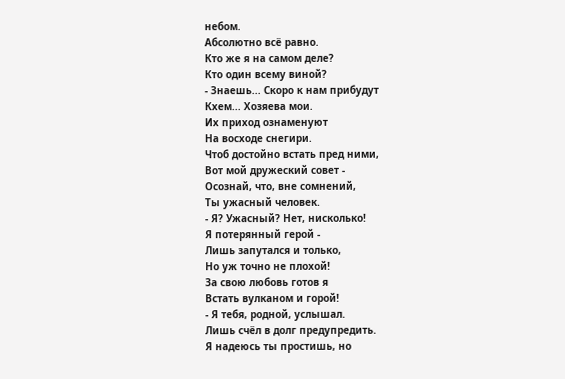небом.
Абсолютно всё равно.
Кто же я на самом деле?
Кто один всему виной?
- Знаешь... Скоро к нам прибудут
Кхем... Хозяева мои.
Их приход ознаменуют
На восходе снегири.
Чтоб достойно встать пред ними,
Вот мой дружеский совет -
Осознай, что, вне сомнений,
Ты ужасный человек.
- Я? Ужасный? Нет, нисколько!
Я потерянный герой -
Лишь запутался и только,
Но уж точно не плохой!
За свою любовь готов я
Встать вулканом и горой!
- Я тебя, родной, услышал.
Лишь счёл в долг предупредить.
Я надеюсь ты простишь, но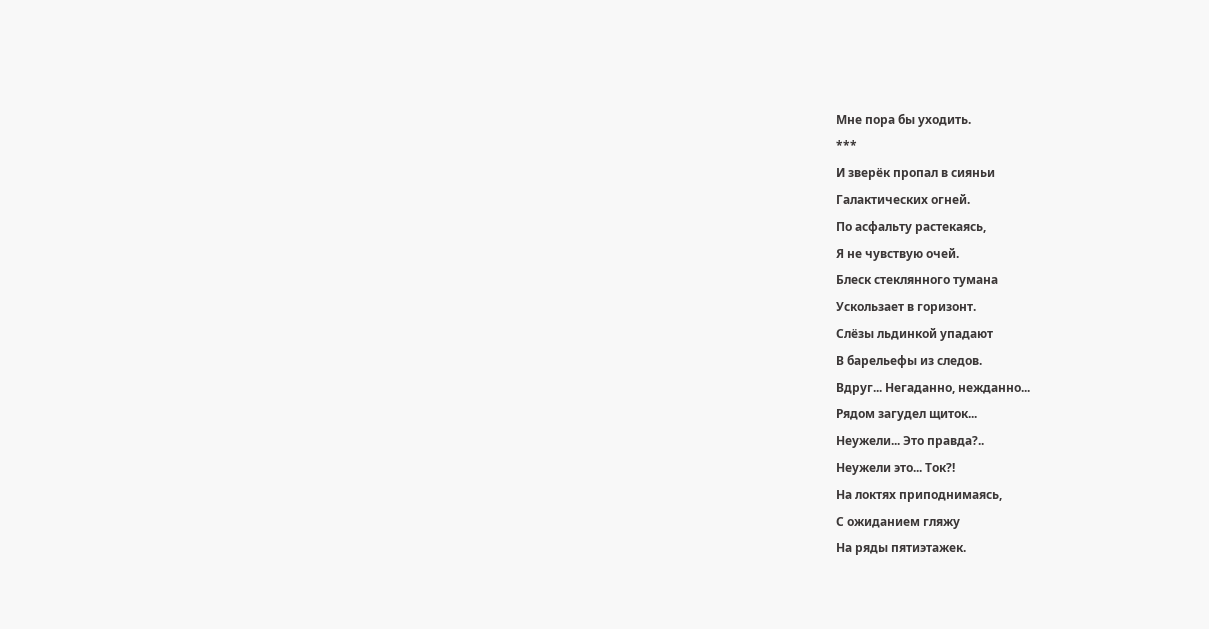Мне пора бы уходить.
***
И зверёк пропал в сияньи
Галактических огней.
По асфальту растекаясь,
Я не чувствую очей.
Блеск стеклянного тумана
Ускользает в горизонт.
Слёзы льдинкой упадают
В барельефы из следов.
Вдруг... Негаданно, нежданно...
Рядом загудел щиток...
Неужели... Это правда?..
Неужели это... Ток?!
На локтях приподнимаясь,
С ожиданием гляжу
На ряды пятиэтажек.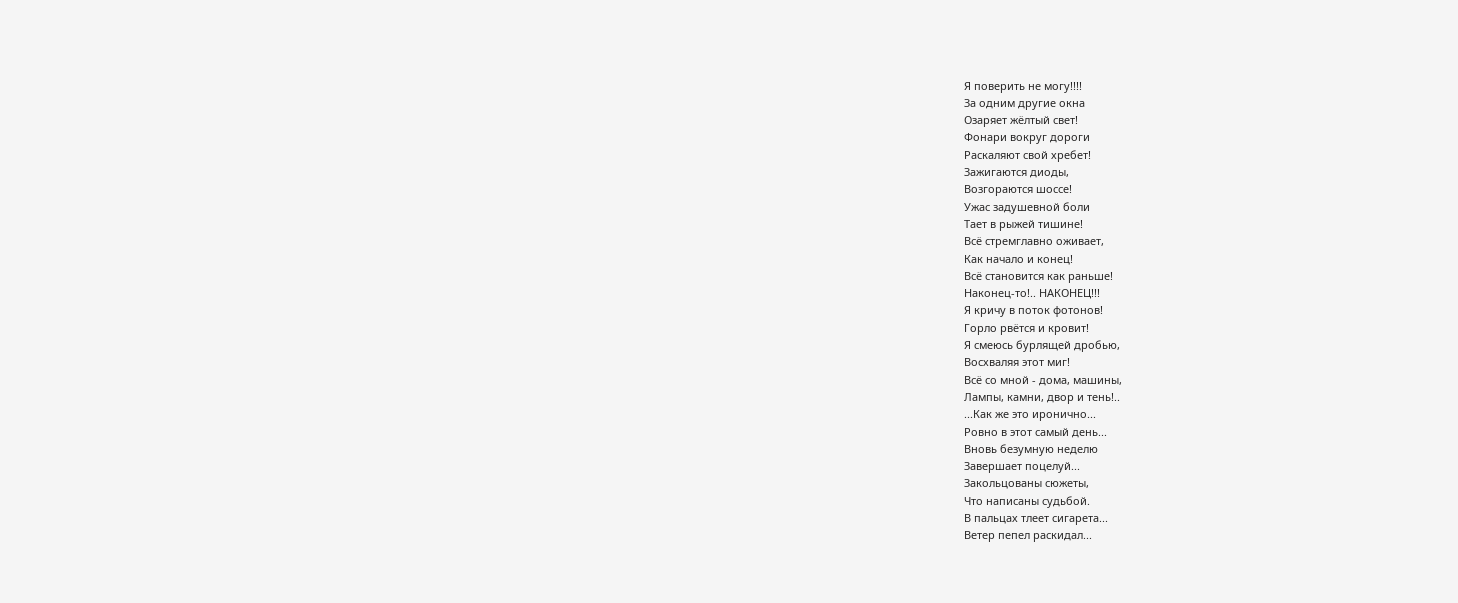Я поверить не могу!!!!
За одним другие окна
Озаряет жёлтый свет!
Фонари вокруг дороги
Раскаляют свой хребет!
Зажигаются диоды,
Возгораются шоссе!
Ужас задушевной боли
Тает в рыжей тишине!
Всё стремглавно оживает,
Как начало и конец!
Всё становится как раньше!
Наконец-то!.. НАКОНЕЦ!!!
Я кричу в поток фотонов!
Горло рвётся и кровит!
Я смеюсь бурлящей дробью,
Восхваляя этот миг!
Всё со мной - дома, машины,
Лампы, камни, двор и тень!..
...Как же это иронично...
Ровно в этот самый день...
Вновь безумную неделю
Завершает поцелуй...
Закольцованы сюжеты,
Что написаны судьбой.
В пальцах тлеет сигарета...
Ветер пепел раскидал...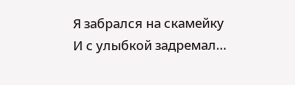Я забрался на скамейку
И с улыбкой задремал…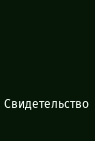Свидетельство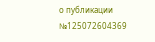о публикации №125072604369